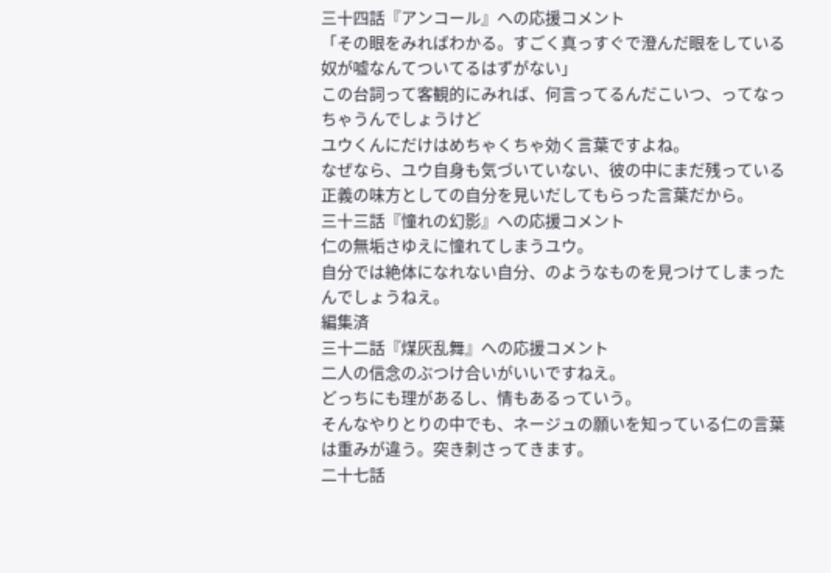三十四話『アンコール』への応援コメント
「その眼をみればわかる。すごく真っすぐで澄んだ眼をしている奴が嘘なんてついてるはずがない」
この台詞って客観的にみれば、何言ってるんだこいつ、ってなっちゃうんでしょうけど
ユウくんにだけはめちゃくちゃ効く言葉ですよね。
なぜなら、ユウ自身も気づいていない、彼の中にまだ残っている正義の味方としての自分を見いだしてもらった言葉だから。
三十三話『憧れの幻影』への応援コメント
仁の無垢さゆえに憧れてしまうユウ。
自分では絶体になれない自分、のようなものを見つけてしまったんでしょうねえ。
編集済
三十二話『煤灰乱舞』への応援コメント
二人の信念のぶつけ合いがいいですねえ。
どっちにも理があるし、情もあるっていう。
そんなやりとりの中でも、ネージュの願いを知っている仁の言葉は重みが違う。突き刺さってきます。
二十七話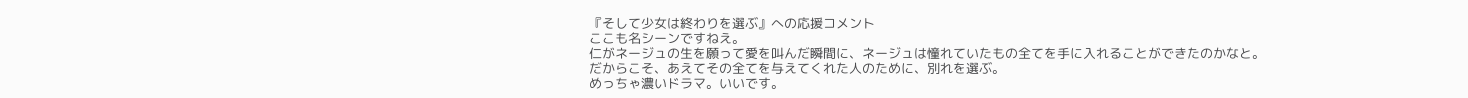『そして少女は終わりを選ぶ』への応援コメント
ここも名シーンですねえ。
仁がネージュの生を願って愛を叫んだ瞬間に、ネージュは憧れていたもの全てを手に入れることができたのかなと。
だからこそ、あえてその全てを与えてくれた人のために、別れを選ぶ。
めっちゃ濃いドラマ。いいです。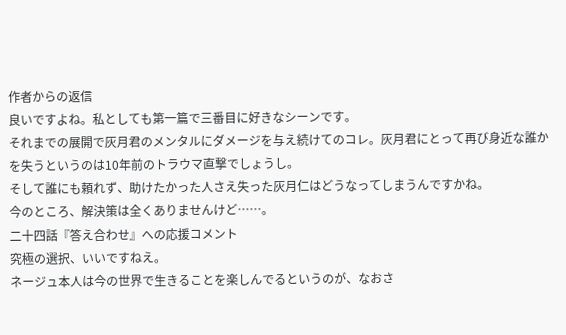作者からの返信
良いですよね。私としても第一篇で三番目に好きなシーンです。
それまでの展開で灰月君のメンタルにダメージを与え続けてのコレ。灰月君にとって再び身近な誰かを失うというのは10年前のトラウマ直撃でしょうし。
そして誰にも頼れず、助けたかった人さえ失った灰月仁はどうなってしまうんですかね。
今のところ、解決策は全くありませんけど……。
二十四話『答え合わせ』への応援コメント
究極の選択、いいですねえ。
ネージュ本人は今の世界で生きることを楽しんでるというのが、なおさ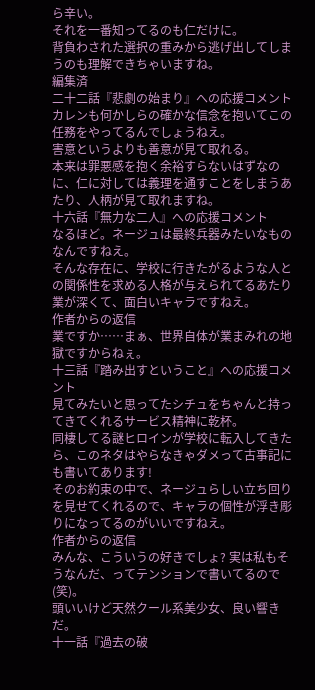ら辛い。
それを一番知ってるのも仁だけに。
背負わされた選択の重みから逃げ出してしまうのも理解できちゃいますね。
編集済
二十二話『悲劇の始まり』への応援コメント
カレンも何かしらの確かな信念を抱いてこの任務をやってるんでしょうねえ。
害意というよりも善意が見て取れる。
本来は罪悪感を抱く余裕すらないはずなのに、仁に対しては義理を通すことをしまうあたり、人柄が見て取れますね。
十六話『無力な二人』への応援コメント
なるほど。ネージュは最終兵器みたいなものなんですねえ。
そんな存在に、学校に行きたがるような人との関係性を求める人格が与えられてるあたり業が深くて、面白いキャラですねえ。
作者からの返信
業ですか……まぁ、世界自体が業まみれの地獄ですからねぇ。
十三話『踏み出すということ』への応援コメント
見てみたいと思ってたシチュをちゃんと持ってきてくれるサービス精神に乾杯。
同棲してる謎ヒロインが学校に転入してきたら、このネタはやらなきゃダメって古事記にも書いてあります!
そのお約束の中で、ネージュらしい立ち回りを見せてくれるので、キャラの個性が浮き彫りになってるのがいいですねえ。
作者からの返信
みんな、こういうの好きでしょ? 実は私もそうなんだ、ってテンションで書いてるので(笑)。
頭いいけど天然クール系美少女、良い響きだ。
十一話『過去の破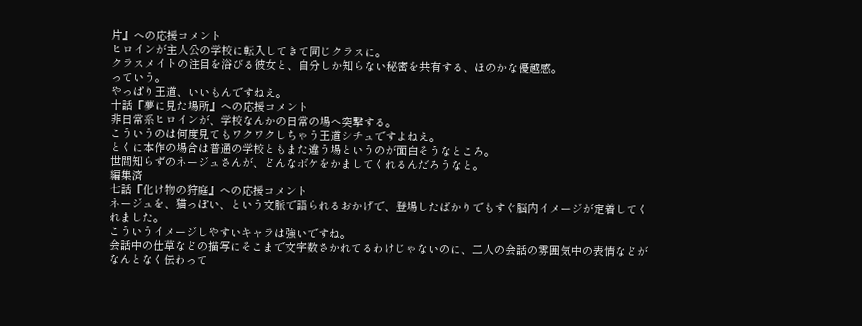片』への応援コメント
ヒロインが主人公の学校に転入してきて同じクラスに。
クラスメイトの注目を浴びる彼女と、自分しか知らない秘密を共有する、ほのかな優越感。
っていう。
やっぱり王道、いいもんですねえ。
十話『夢に見た場所』への応援コメント
非日常系ヒロインが、学校なんかの日常の場へ突撃する。
こういうのは何度見てもワクワクしちゃう王道シチュですよねえ。
とくに本作の場合は普通の学校ともまた違う場というのが面白そうなところ。
世間知らずのネージュさんが、どんなボケをかましてくれるんだろうなと。
編集済
七話『化け物の狩庭』への応援コメント
ネージュを、猫っぽい、という文脈で語られるおかげで、登場したばかりでもすぐ脳内イメージが定着してくれました。
こういうイメージしやすいキャラは強いですね。
会話中の仕草などの描写にそこまで文字数さかれてるわけじゃないのに、二人の会話の雰囲気中の表情などがなんとなく伝わって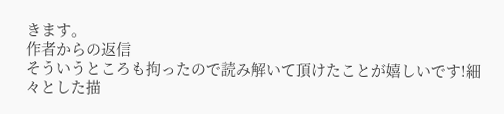きます。
作者からの返信
そういうところも拘ったので読み解いて頂けたことが嬉しいです!細々とした描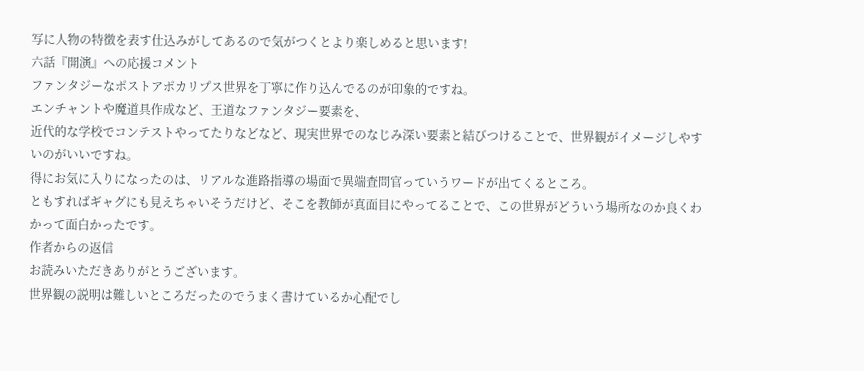写に人物の特徴を表す仕込みがしてあるので気がつくとより楽しめると思います!
六話『開演』への応援コメント
ファンタジーなポストアポカリプス世界を丁寧に作り込んでるのが印象的ですね。
エンチャントや魔道具作成など、王道なファンタジー要素を、
近代的な学校でコンテストやってたりなどなど、現実世界でのなじみ深い要素と結びつけることで、世界観がイメージしやすいのがいいですね。
得にお気に入りになったのは、リアルな進路指導の場面で異端査問官っていうワードが出てくるところ。
ともすればギャグにも見えちゃいそうだけど、そこを教師が真面目にやってることで、この世界がどういう場所なのか良くわかって面白かったです。
作者からの返信
お読みいただきありがとうございます。
世界観の説明は難しいところだったのでうまく書けているか心配でし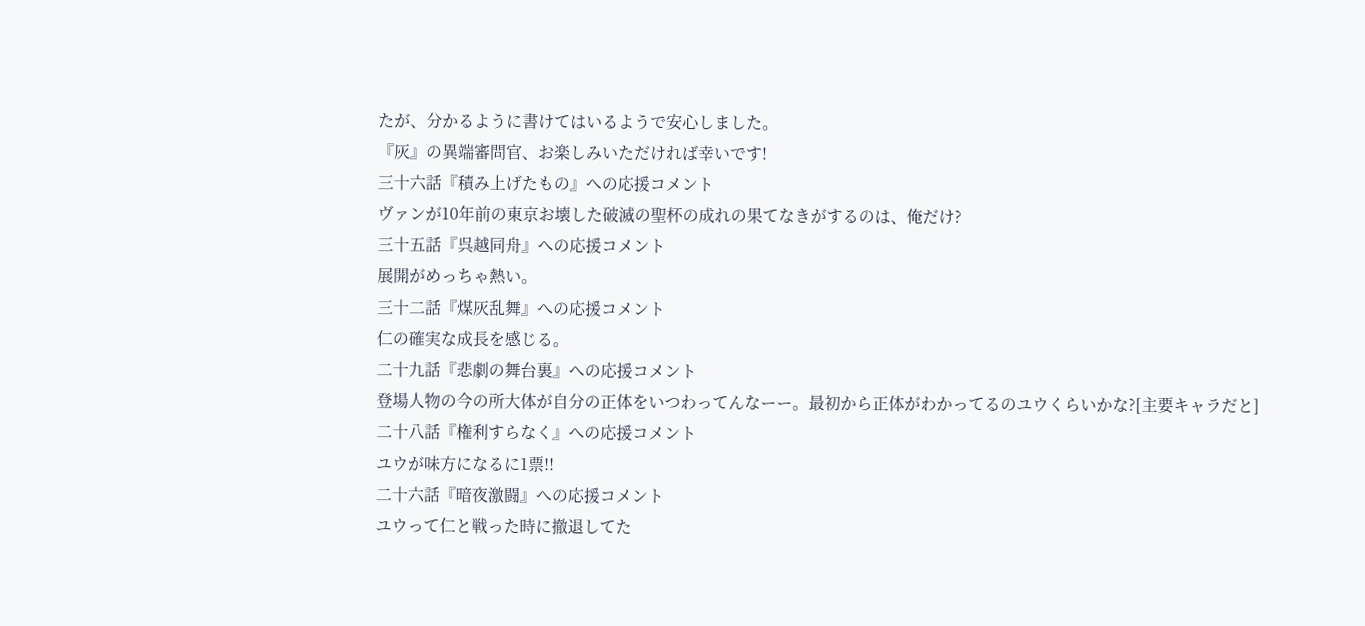たが、分かるように書けてはいるようで安心しました。
『灰』の異端審問官、お楽しみいただければ幸いです!
三十六話『積み上げたもの』への応援コメント
ヴァンが10年前の東京お壊した破滅の聖杯の成れの果てなきがするのは、俺だけ?
三十五話『呉越同舟』への応援コメント
展開がめっちゃ熱い。
三十二話『煤灰乱舞』への応援コメント
仁の確実な成長を感じる。
二十九話『悲劇の舞台裏』への応援コメント
登場人物の今の所大体が自分の正体をいつわってんなーー。最初から正体がわかってるのユウくらいかな?[主要キャラだと]
二十八話『権利すらなく』への応援コメント
ユウが味方になるに1票!!
二十六話『暗夜激闘』への応援コメント
ユウって仁と戦った時に撤退してた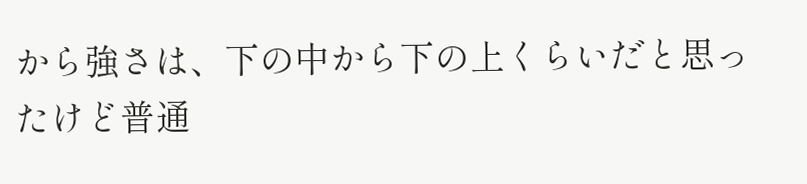から強さは、下の中から下の上くらいだと思ったけど普通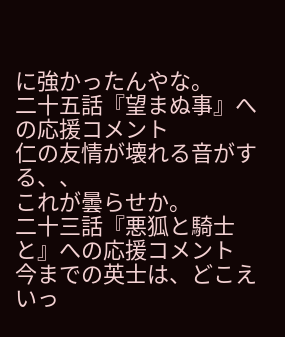に強かったんやな。
二十五話『望まぬ事』への応援コメント
仁の友情が壊れる音がする、、
これが曇らせか。
二十三話『悪狐と騎士と』への応援コメント
今までの英士は、どこえいっ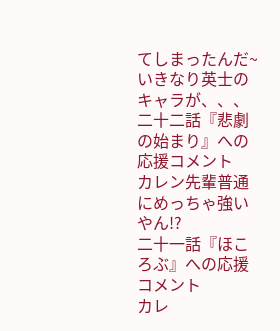てしまったんだ~
いきなり英士のキャラが、、、
二十二話『悲劇の始まり』への応援コメント
カレン先輩普通にめっちゃ強いやん!?
二十一話『ほころぶ』への応援コメント
カレ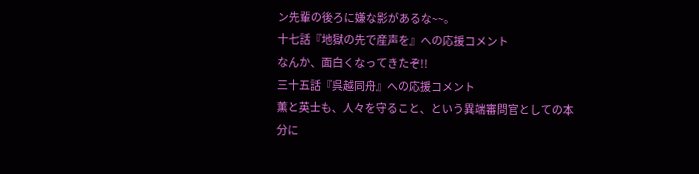ン先輩の後ろに嫌な影があるな~~。
十七話『地獄の先で産声を』への応援コメント
なんか、面白くなってきたぞ!!
三十五話『呉越同舟』への応援コメント
薫と英士も、人々を守ること、という異端審問官としての本分に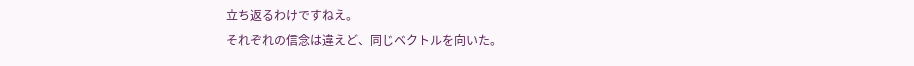立ち返るわけですねえ。
それぞれの信念は違えど、同じベクトルを向いた。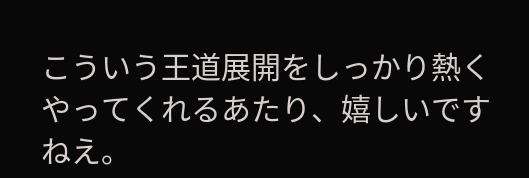こういう王道展開をしっかり熱くやってくれるあたり、嬉しいですねえ。